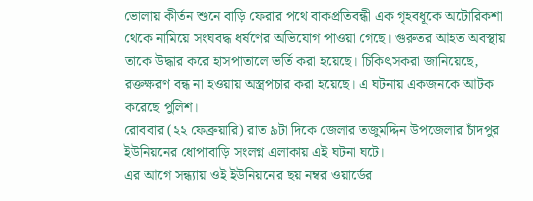ভোলায় কীর্তন শুনে বাড়ি ফেরার পথে বাকপ্রতিবন্ধী এক গৃহবধূকে অটোরিকশা থেকে নামিয়ে সংঘবদ্ধ ধর্ষণের অভিযোগ পাওয়া গেছে। গুরুতর আহত অবস্থায় তাকে উদ্ধার করে হাসপাতালে ভর্তি করা হয়েছে। চিকিৎসকরা জানিয়েছে, রক্তক্ষরণ বন্ধ না হওয়ায় অস্ত্রপচার করা হয়েছে। এ ঘটনায় একজনকে আটক করেছে পুলিশ।
রোববার (২২ ফেব্রুয়ারি) রাত ৯টা দিকে জেলার তজুমদ্দিন উপজেলার চাঁদপুর ইউনিয়নের ধোপাবাড়ি সংলগ্ন এলাকায় এই ঘটনা ঘটে।
এর আগে সন্ধ্যায় ওই ইউনিয়নের ছয় নম্বর ওয়ার্ডের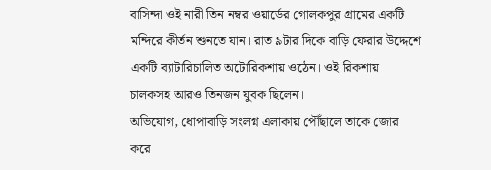বাসিন্দা ওই নারী তিন নম্বর ওয়ার্ডের গোলকপুর গ্রামের একটি মন্দিরে কীর্তন শুনতে যান। রাত ৯টার দিকে বাড়ি ফেরার উদ্দেশে একটি ব্যাটারিচালিত অটোরিকশায় ওঠেন। ওই রিকশায় চালকসহ আরও তিনজন যুবক ছিলেন।
অভিযোগ, ধোপাবাড়ি সংলগ্ন এলাকায় পৌঁছালে তাকে জোর করে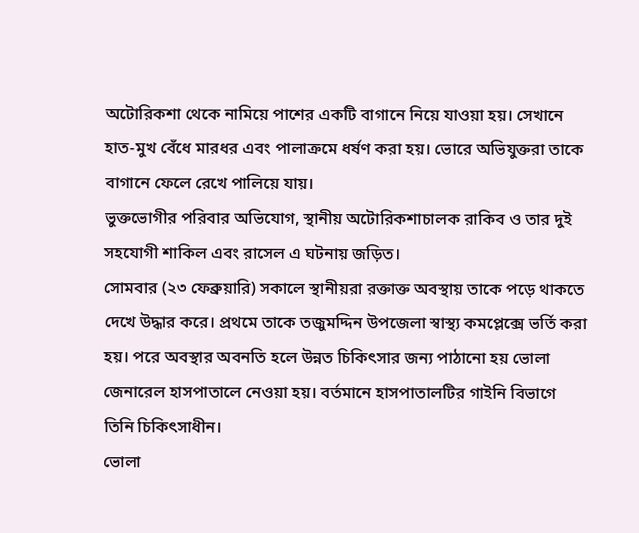অটোরিকশা থেকে নামিয়ে পাশের একটি বাগানে নিয়ে যাওয়া হয়। সেখানে হাত-মুখ বেঁধে মারধর এবং পালাক্রমে ধর্ষণ করা হয়। ভোরে অভিযুক্তরা তাকে বাগানে ফেলে রেখে পালিয়ে যায়।
ভুক্তভোগীর পরিবার অভিযোগ, স্থানীয় অটোরিকশাচালক রাকিব ও তার দুই সহযোগী শাকিল এবং রাসেল এ ঘটনায় জড়িত।
সোমবার (২৩ ফেব্রুয়ারি) সকালে স্থানীয়রা রক্তাক্ত অবস্থায় তাকে পড়ে থাকতে দেখে উদ্ধার করে। প্রথমে তাকে তজুমদ্দিন উপজেলা স্বাস্থ্য কমপ্লেক্সে ভর্তি করা হয়। পরে অবস্থার অবনতি হলে উন্নত চিকিৎসার জন্য পাঠানো হয় ভোলা জেনারেল হাসপাতালে নেওয়া হয়। বর্তমানে হাসপাতালটির গাইনি বিভাগে তিনি চিকিৎসাধীন।
ভোলা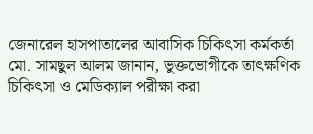জেনারেল হাসপাতালের আবাসিক চিকিৎসা কর্মকর্তা মো. সামছুল আলম জানান, ভুক্তভোগীকে তাৎক্ষণিক চিকিৎসা ও মেডিক্যাল পরীক্ষা করা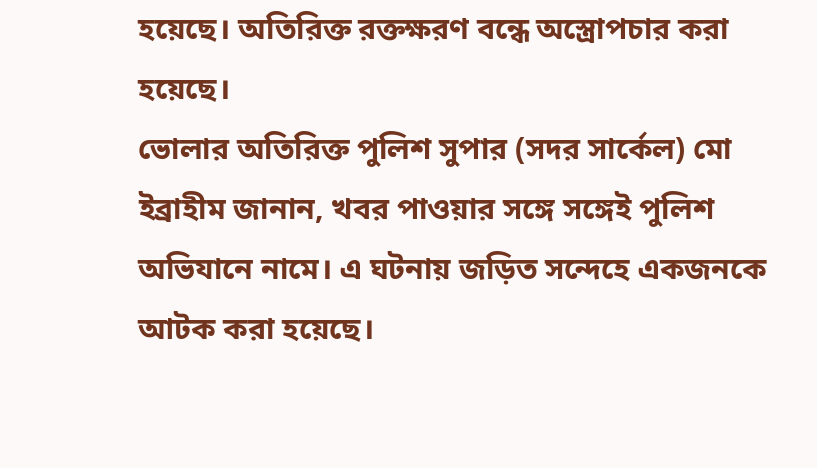হয়েছে। অতিরিক্ত রক্তক্ষরণ বন্ধে অস্ত্রোপচার করা হয়েছে।
ভোলার অতিরিক্ত পুলিশ সুপার (সদর সার্কেল) মো ইব্রাহীম জানান, খবর পাওয়ার সঙ্গে সঙ্গেই পুলিশ অভিযানে নামে। এ ঘটনায় জড়িত সন্দেহে একজনকে আটক করা হয়েছে।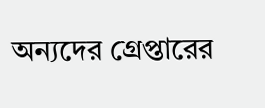অন্যদের গ্রেপ্তারের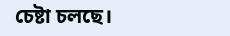চেষ্টা চলছে।